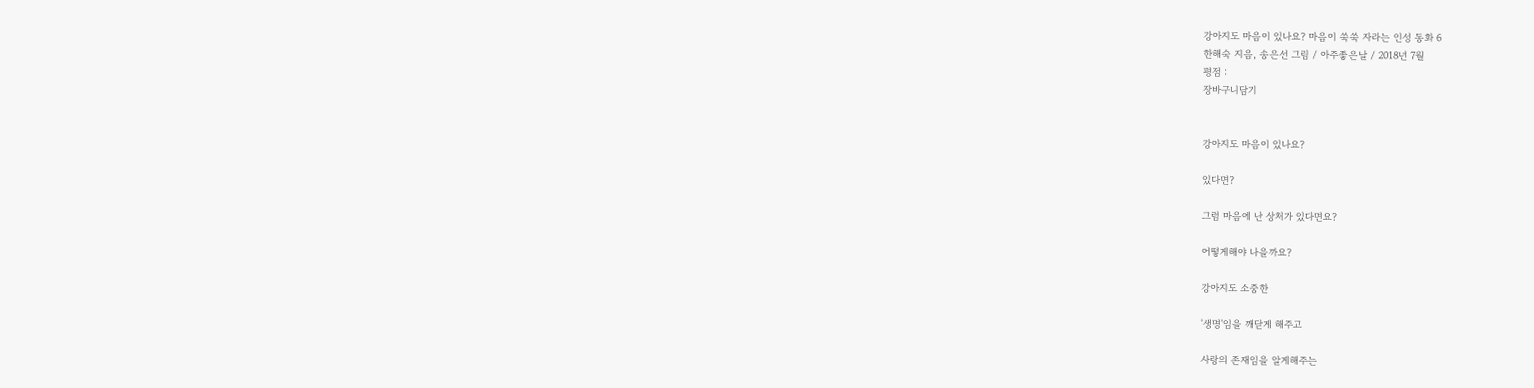강아지도 마음이 있나요? 마음이 쑥쑥 자라는 인성 동화 6
한해숙 지음, 송은선 그림 / 아주좋은날 / 2018년 7월
평점 :
장바구니담기


강아지도 마음이 있나요?

있다면?

그럼 마음에 난 상처가 있다면요?

어떻게해야 나을까요?

강아지도 소중한

'생명'임을 깨닫게 해주고

사랑의 존재임을 알게해주는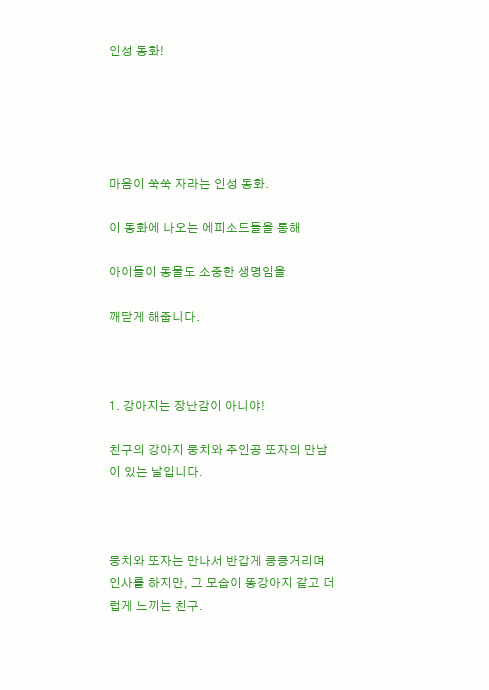인성 동화!





마음이 쑥쑥 자라는 인성 동화.

이 동화에 나오는 에피소드들을 통해

아이들이 동물도 소중한 생명임을

깨닫게 해줍니다.



1. 강아지는 장난감이 아니야!

친구의 강아지 뭉치와 주인공 또자의 만남이 있는 날입니다.



뭉치와 또자는 만나서 반갑게 킁킁거리며 인사를 하지만, 그 모습이 똥강아지 같고 더럽게 느끼는 친구.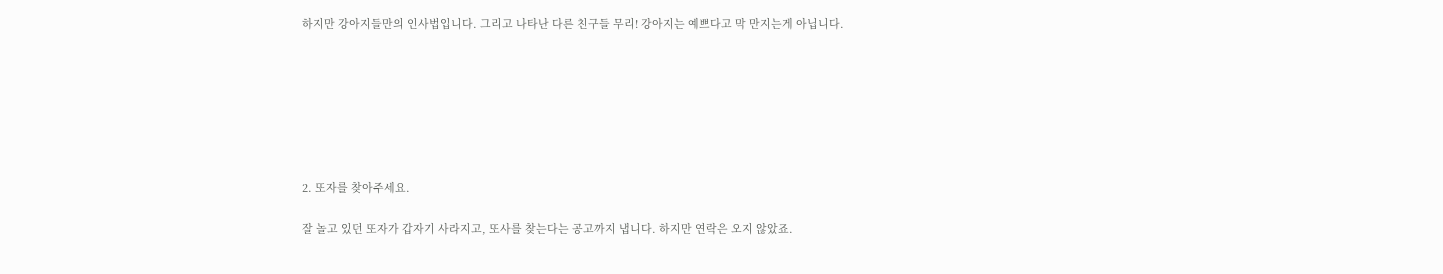하지만 강아지들만의 인사법입니다. 그리고 나타난 다른 친구들 무리! 강아지는 예쁘다고 막 만지는게 아닙니다.







2. 또자를 찾아주세요.

잘 놀고 있던 또자가 갑자기 사라지고, 또사를 찾는다는 공고까지 냅니다. 하지만 연락은 오지 않았죠.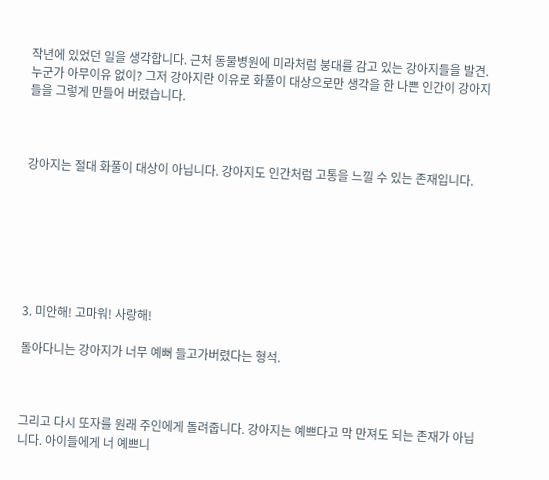작년에 있었던 일을 생각합니다. 근처 동물병원에 미라처럼 붕대를 감고 있는 강아지들을 발견. 누군가 아무이유 없이? 그저 강아지란 이유로 화풀이 대상으로만 생각을 한 나쁜 인간이 강아지들을 그렇게 만들어 버렸습니다.



강아지는 절대 화풀이 대상이 아닙니다. 강아지도 인간처럼 고통을 느낄 수 있는 존재입니다.







3. 미안해! 고마워! 사랑해!

돌아다니는 강아지가 너무 예뻐 들고가버렸다는 형석.



그리고 다시 또자를 원래 주인에게 돌려줍니다. 강아지는 예쁘다고 막 만져도 되는 존재가 아닙니다. 아이들에게 너 예쁘니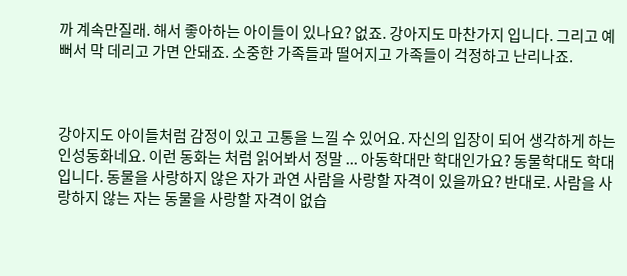까 계속만질래. 해서 좋아하는 아이들이 있나요? 없죠. 강아지도 마찬가지 입니다. 그리고 예뻐서 막 데리고 가면 안돼죠. 소중한 가족들과 떨어지고 가족들이 걱정하고 난리나죠.



강아지도 아이들처럼 감정이 있고 고통을 느낄 수 있어요. 자신의 입장이 되어 생각하게 하는 인성동화네요. 이런 동화는 처럼 읽어봐서 정말 ... 아동학대만 학대인가요? 동물학대도 학대입니다. 동물을 사랑하지 않은 자가 과연 사람을 사랑할 자격이 있을까요? 반대로. 사람을 사랑하지 않는 자는 동물을 사랑할 자격이 없습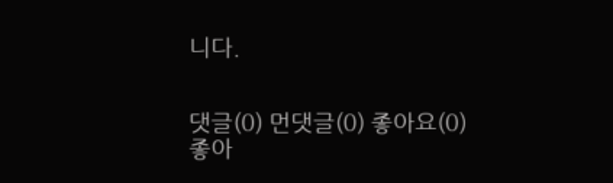니다.


댓글(0) 먼댓글(0) 좋아요(0)
좋아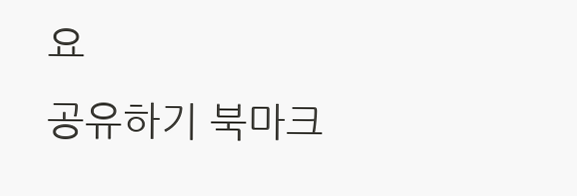요
공유하기 북마크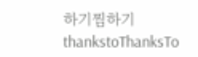하기찜하기 thankstoThanksTo